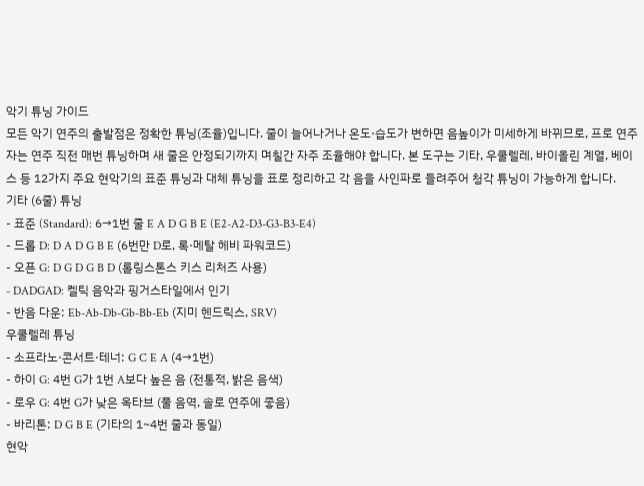악기 튜닝 가이드
모든 악기 연주의 출발점은 정확한 튜닝(조율)입니다. 줄이 늘어나거나 온도·습도가 변하면 음높이가 미세하게 바뀌므로, 프로 연주자는 연주 직전 매번 튜닝하며 새 줄은 안정되기까지 며칠간 자주 조율해야 합니다. 본 도구는 기타, 우쿨렐레, 바이올린 계열, 베이스 등 12가지 주요 현악기의 표준 튜닝과 대체 튜닝을 표로 정리하고 각 음을 사인파로 들려주어 청각 튜닝이 가능하게 합니다.
기타 (6줄) 튜닝
- 표준 (Standard): 6→1번 줄 E A D G B E (E2-A2-D3-G3-B3-E4)
- 드롭 D: D A D G B E (6번만 D로, 록·메탈 헤비 파워코드)
- 오픈 G: D G D G B D (롤링스톤스 키스 리처즈 사용)
- DADGAD: 켈틱 음악과 핑거스타일에서 인기
- 반음 다운: Eb-Ab-Db-Gb-Bb-Eb (지미 헨드릭스, SRV)
우쿨렐레 튜닝
- 소프라노·콘서트·테너: G C E A (4→1번)
- 하이 G: 4번 G가 1번 A보다 높은 음 (전통적, 밝은 음색)
- 로우 G: 4번 G가 낮은 옥타브 (풀 음역, 솔로 연주에 좋음)
- 바리톤: D G B E (기타의 1~4번 줄과 동일)
현악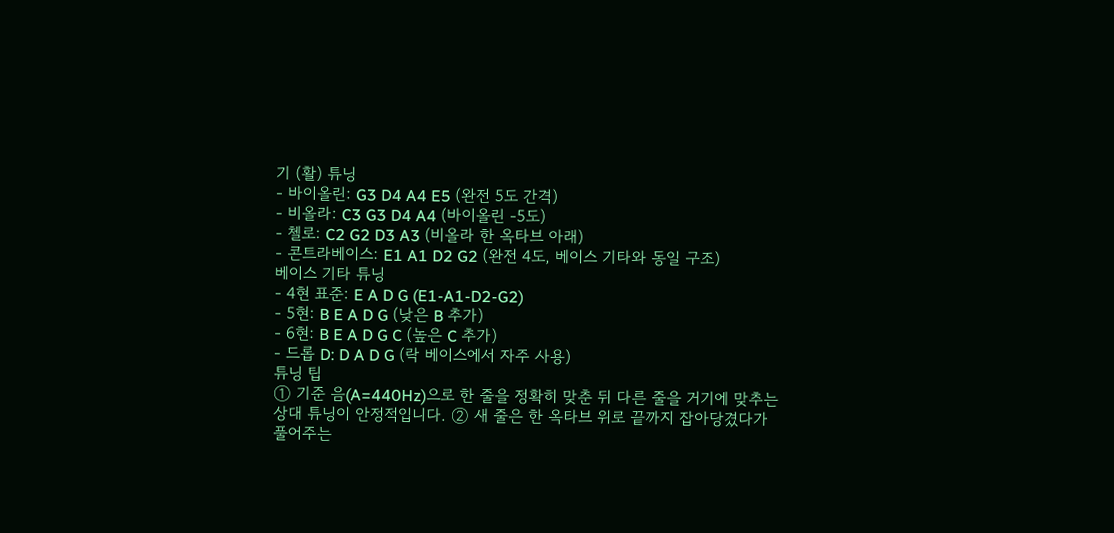기 (활) 튜닝
- 바이올린: G3 D4 A4 E5 (완전 5도 간격)
- 비올라: C3 G3 D4 A4 (바이올린 -5도)
- 첼로: C2 G2 D3 A3 (비올라 한 옥타브 아래)
- 콘트라베이스: E1 A1 D2 G2 (완전 4도, 베이스 기타와 동일 구조)
베이스 기타 튜닝
- 4현 표준: E A D G (E1-A1-D2-G2)
- 5현: B E A D G (낮은 B 추가)
- 6현: B E A D G C (높은 C 추가)
- 드롭 D: D A D G (락 베이스에서 자주 사용)
튜닝 팁
① 기준 음(A=440Hz)으로 한 줄을 정확히 맞춘 뒤 다른 줄을 거기에 맞추는 상대 튜닝이 안정적입니다. ② 새 줄은 한 옥타브 위로 끝까지 잡아당겼다가 풀어주는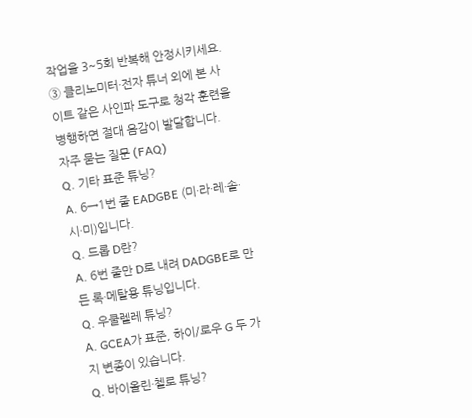작업을 3~5회 반복해 안정시키세요. ③ 클리노미터·전자 튜너 외에 본 사이트 같은 사인파 도구로 청각 훈련을 병행하면 절대 음감이 발달합니다.
자주 묻는 질문 (FAQ)
Q. 기타 표준 튜닝?
A. 6→1번 줄 EADGBE (미·라·레·솔·시·미)입니다.
Q. 드롭 D란?
A. 6번 줄만 D로 내려 DADGBE로 만든 록·메탈용 튜닝입니다.
Q. 우쿨렐레 튜닝?
A. GCEA가 표준, 하이/로우 G 두 가지 변종이 있습니다.
Q. 바이올린·첼로 튜닝?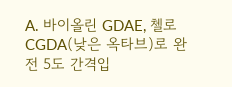A. 바이올린 GDAE, 첼로 CGDA(낮은 옥타브)로 완전 5도 간격입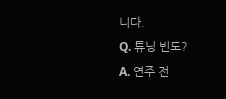니다.
Q. 튜닝 빈도?
A. 연주 전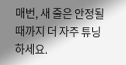매번, 새 줄은 안정될 때까지 더 자주 튜닝하세요.